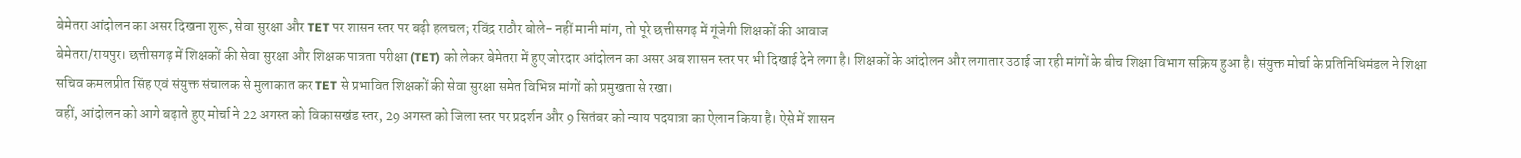बेमेतरा आंदोलन का असर दिखना शुरू, सेवा सुरक्षा और TET पर शासन स्तर पर बढ़ी हलचल; रविंद्र राठौर बोले- नहीं मानी मांग, तो पूरे छत्तीसगढ़ में गूंजेगी शिक्षकों की आवाज
बेमेतरा/रायपुर। छत्तीसगढ़ में शिक्षकों की सेवा सुरक्षा और शिक्षक पात्रता परीक्षा (TET) को लेकर बेमेतरा में हुए जोरदार आंदोलन का असर अब शासन स्तर पर भी दिखाई देने लगा है। शिक्षकों के आंदोलन और लगातार उठाई जा रही मांगों के बीच शिक्षा विभाग सक्रिय हुआ है। संयुक्त मोर्चा के प्रतिनिधिमंडल ने शिक्षा सचिव कमलप्रीत सिंह एवं संयुक्त संचालक से मुलाकात कर TET से प्रभावित शिक्षकों की सेवा सुरक्षा समेत विभिन्न मांगों को प्रमुखता से रखा।
वहीं, आंदोलन को आगे बढ़ाते हुए मोर्चा ने 22 अगस्त को विकासखंड स्तर, 29 अगस्त को जिला स्तर पर प्रदर्शन और 9 सितंबर को न्याय पदयात्रा का ऐलान किया है। ऐसे में शासन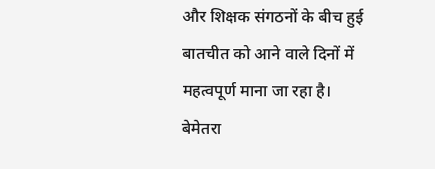और शिक्षक संगठनों के बीच हुई बातचीत को आने वाले दिनों में महत्वपूर्ण माना जा रहा है।
बेमेतरा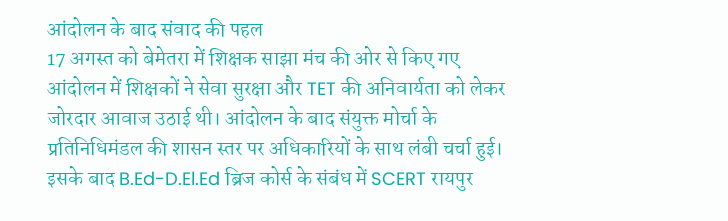आंदोलन के बाद संवाद की पहल
17 अगस्त को बेमेतरा में शिक्षक साझा मंच की ओर से किए गए आंदोलन में शिक्षकों ने सेवा सुरक्षा और TET की अनिवार्यता को लेकर जोरदार आवाज उठाई थी। आंदोलन के बाद संयुक्त मोर्चा के प्रतिनिधिमंडल की शासन स्तर पर अधिकारियों के साथ लंबी चर्चा हुई।
इसके बाद B.Ed-D.El.Ed ब्रिज कोर्स के संबंध में SCERT रायपुर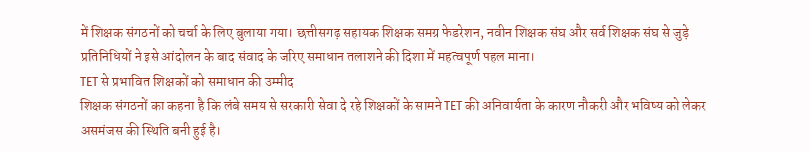में शिक्षक संगठनों को चर्चा के लिए बुलाया गया। छत्तीसगढ़ सहायक शिक्षक समग्र फेडरेशन, नवीन शिक्षक संघ और सर्व शिक्षक संघ से जुड़े प्रतिनिधियों ने इसे आंदोलन के बाद संवाद के जरिए समाधान तलाशने की दिशा में महत्वपूर्ण पहल माना।
TET से प्रभावित शिक्षकों को समाधान की उम्मीद
शिक्षक संगठनों का कहना है कि लंबे समय से सरकारी सेवा दे रहे शिक्षकों के सामने TET की अनिवार्यता के कारण नौकरी और भविष्य को लेकर असमंजस की स्थिति बनी हुई है।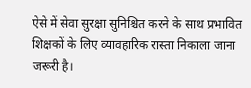ऐसे में सेवा सुरक्षा सुनिश्चित करने के साथ प्रभावित शिक्षकों के लिए व्यावहारिक रास्ता निकाला जाना जरूरी है।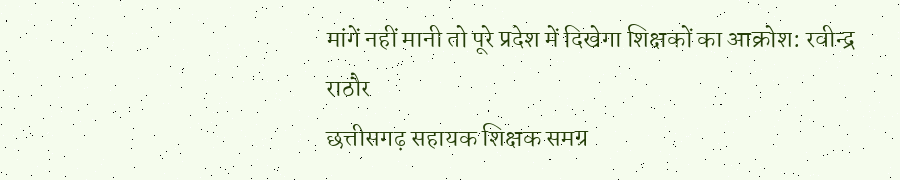मांगें नहीं मानी तो पूरे प्रदेश में दिखेगा शिक्षकों का आक्रोश: रवीन्द्र राठौर
छत्तीसगढ़ सहायक शिक्षक समग्र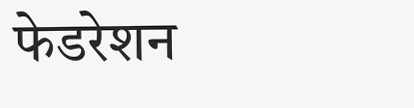फेडरेशन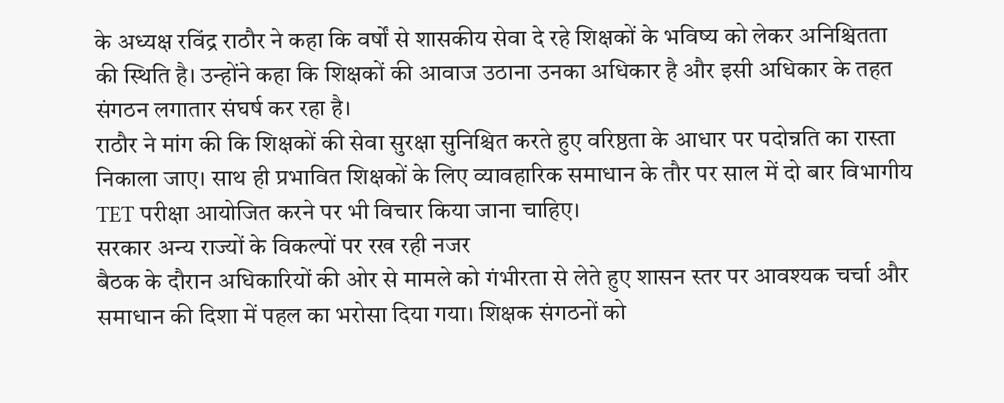के अध्यक्ष रविंद्र राठौर ने कहा कि वर्षों से शासकीय सेवा दे रहे शिक्षकों के भविष्य को लेकर अनिश्चितता की स्थिति है। उन्होंने कहा कि शिक्षकों की आवाज उठाना उनका अधिकार है और इसी अधिकार के तहत संगठन लगातार संघर्ष कर रहा है।
राठौर ने मांग की कि शिक्षकों की सेवा सुरक्षा सुनिश्चित करते हुए वरिष्ठता के आधार पर पदोन्नति का रास्ता निकाला जाए। साथ ही प्रभावित शिक्षकों के लिए व्यावहारिक समाधान के तौर पर साल में दो बार विभागीय TET परीक्षा आयोजित करने पर भी विचार किया जाना चाहिए।
सरकार अन्य राज्यों के विकल्पों पर रख रही नजर
बैठक के दौरान अधिकारियों की ओर से मामले को गंभीरता से लेते हुए शासन स्तर पर आवश्यक चर्चा और समाधान की दिशा में पहल का भरोसा दिया गया। शिक्षक संगठनों को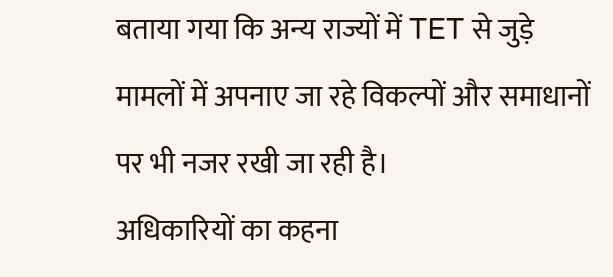बताया गया कि अन्य राज्यों में TET से जुड़े मामलों में अपनाए जा रहे विकल्पों और समाधानों पर भी नजर रखी जा रही है।
अधिकारियों का कहना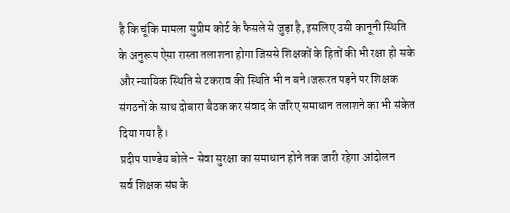है कि चूंकि मामला सुप्रीम कोर्ट के फैसले से जुड़ा है, इसलिए उसी कानूनी स्थिति के अनुरूप ऐसा रास्ता तलाशना होगा जिससे शिक्षकों के हितों की भी रक्षा हो सके और न्यायिक स्थिति से टकराव की स्थिति भी न बने।जरूरत पड़ने पर शिक्षक संगठनों के साथ दोबारा बैठक कर संवाद के जरिए समाधान तलाशने का भी संकेत दिया गया है।
प्रदीप पाण्डेय बोले- सेवा सुरक्षा का समाधान होने तक जारी रहेगा आंदोलन
सर्व शिक्षक संघ के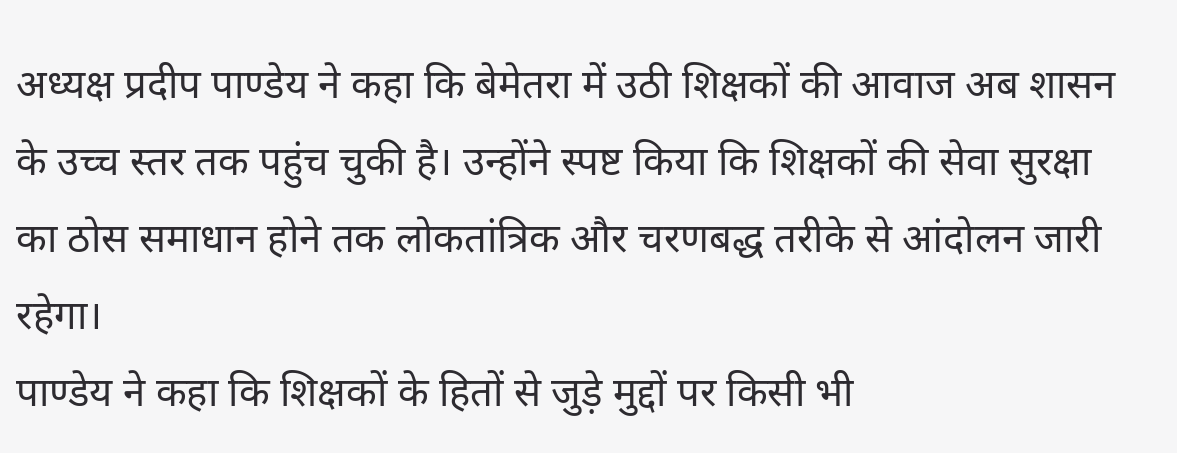अध्यक्ष प्रदीप पाण्डेय ने कहा कि बेमेतरा में उठी शिक्षकों की आवाज अब शासन के उच्च स्तर तक पहुंच चुकी है। उन्होंने स्पष्ट किया कि शिक्षकों की सेवा सुरक्षा का ठोस समाधान होने तक लोकतांत्रिक और चरणबद्ध तरीके से आंदोलन जारी रहेगा।
पाण्डेय ने कहा कि शिक्षकों के हितों से जुड़े मुद्दों पर किसी भी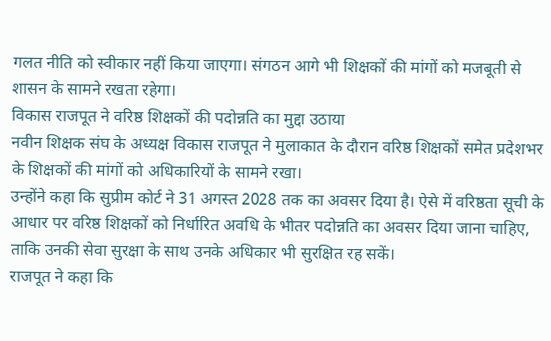गलत नीति को स्वीकार नहीं किया जाएगा। संगठन आगे भी शिक्षकों की मांगों को मजबूती से शासन के सामने रखता रहेगा।
विकास राजपूत ने वरिष्ठ शिक्षकों की पदोन्नति का मुद्दा उठाया
नवीन शिक्षक संघ के अध्यक्ष विकास राजपूत ने मुलाकात के दौरान वरिष्ठ शिक्षकों समेत प्रदेशभर के शिक्षकों की मांगों को अधिकारियों के सामने रखा।
उन्होंने कहा कि सुप्रीम कोर्ट ने 31 अगस्त 2028 तक का अवसर दिया है। ऐसे में वरिष्ठता सूची के आधार पर वरिष्ठ शिक्षकों को निर्धारित अवधि के भीतर पदोन्नति का अवसर दिया जाना चाहिए, ताकि उनकी सेवा सुरक्षा के साथ उनके अधिकार भी सुरक्षित रह सकें।
राजपूत ने कहा कि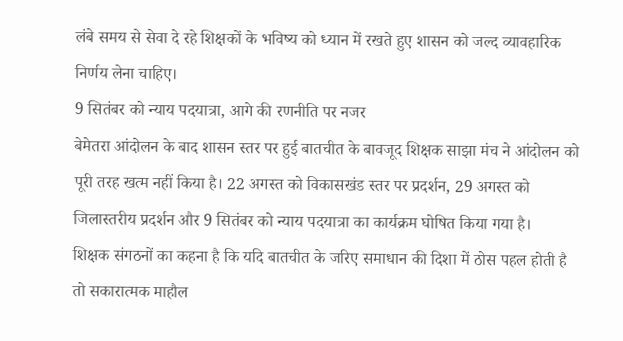लंबे समय से सेवा दे रहे शिक्षकों के भविष्य को ध्यान में रखते हुए शासन को जल्द व्यावहारिक निर्णय लेना चाहिए।
9 सितंबर को न्याय पदयात्रा, आगे की रणनीति पर नजर
बेमेतरा आंदोलन के बाद शासन स्तर पर हुई बातचीत के बावजूद शिक्षक साझा मंच ने आंदोलन को पूरी तरह खत्म नहीं किया है। 22 अगस्त को विकासखंड स्तर पर प्रदर्शन, 29 अगस्त को जिलास्तरीय प्रदर्शन और 9 सितंबर को न्याय पदयात्रा का कार्यक्रम घोषित किया गया है।
शिक्षक संगठनों का कहना है कि यदि बातचीत के जरिए समाधान की दिशा में ठोस पहल होती है तो सकारात्मक माहौल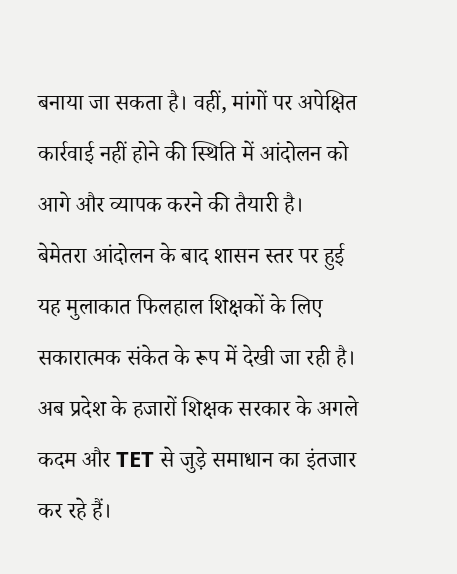बनाया जा सकता है। वहीं, मांगों पर अपेक्षित कार्रवाई नहीं होने की स्थिति में आंदोलन को आगे और व्यापक करने की तैयारी है।
बेमेतरा आंदोलन के बाद शासन स्तर पर हुई यह मुलाकात फिलहाल शिक्षकों के लिए सकारात्मक संकेत के रूप में देखी जा रही है। अब प्रदेश के हजारों शिक्षक सरकार के अगले कदम और TET से जुड़े समाधान का इंतजार कर रहे हैं।